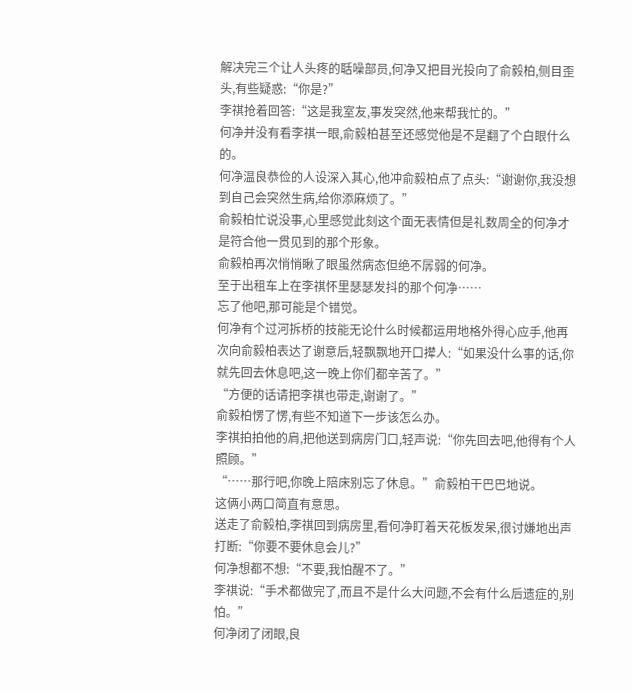解决完三个让人头疼的聒噪部员,何净又把目光投向了俞毅柏,侧目歪头,有些疑惑:“你是?”
李祺抢着回答:“这是我室友,事发突然,他来帮我忙的。”
何净并没有看李祺一眼,俞毅柏甚至还感觉他是不是翻了个白眼什么的。
何净温良恭俭的人设深入其心,他冲俞毅柏点了点头:“谢谢你,我没想到自己会突然生病,给你添麻烦了。”
俞毅柏忙说没事,心里感觉此刻这个面无表情但是礼数周全的何净才是符合他一贯见到的那个形象。
俞毅柏再次悄悄瞅了眼虽然病态但绝不孱弱的何净。
至于出租车上在李祺怀里瑟瑟发抖的那个何净……
忘了他吧,那可能是个错觉。
何净有个过河拆桥的技能无论什么时候都运用地格外得心应手,他再次向俞毅柏表达了谢意后,轻飘飘地开口撵人:“如果没什么事的话,你就先回去休息吧,这一晚上你们都辛苦了。”
“方便的话请把李祺也带走,谢谢了。”
俞毅柏愣了愣,有些不知道下一步该怎么办。
李祺拍拍他的肩,把他送到病房门口,轻声说:“你先回去吧,他得有个人照顾。”
“……那行吧,你晚上陪床别忘了休息。”俞毅柏干巴巴地说。
这俩小两口简直有意思。
送走了俞毅柏,李祺回到病房里,看何净盯着天花板发呆,很讨嫌地出声打断:“你要不要休息会儿?”
何净想都不想:“不要,我怕醒不了。”
李祺说:“手术都做完了,而且不是什么大问题,不会有什么后遗症的,别怕。”
何净闭了闭眼,良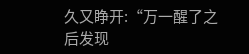久又睁开:“万一醒了之后发现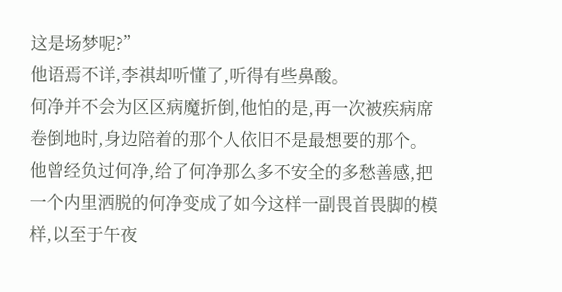这是场梦呢?”
他语焉不详,李祺却听懂了,听得有些鼻酸。
何净并不会为区区病魔折倒,他怕的是,再一次被疾病席卷倒地时,身边陪着的那个人依旧不是最想要的那个。
他曾经负过何净,给了何净那么多不安全的多愁善感,把一个内里洒脱的何净变成了如今这样一副畏首畏脚的模样,以至于午夜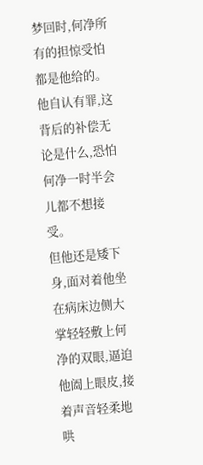梦回时,何净所有的担惊受怕都是他给的。
他自认有罪,这背后的补偿无论是什么,恐怕何净一时半会儿都不想接受。
但他还是矮下身,面对着他坐在病床边侧大掌轻轻敷上何净的双眼,逼迫他阖上眼皮,接着声音轻柔地哄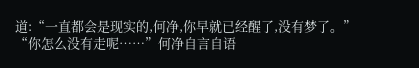道:“一直都会是现实的,何净,你早就已经醒了,没有梦了。”
“你怎么没有走呢……”何净自言自语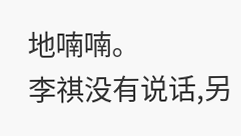地喃喃。
李祺没有说话,另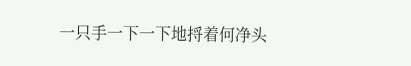一只手一下一下地捋着何净头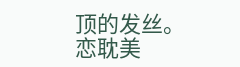顶的发丝。
恋耽美